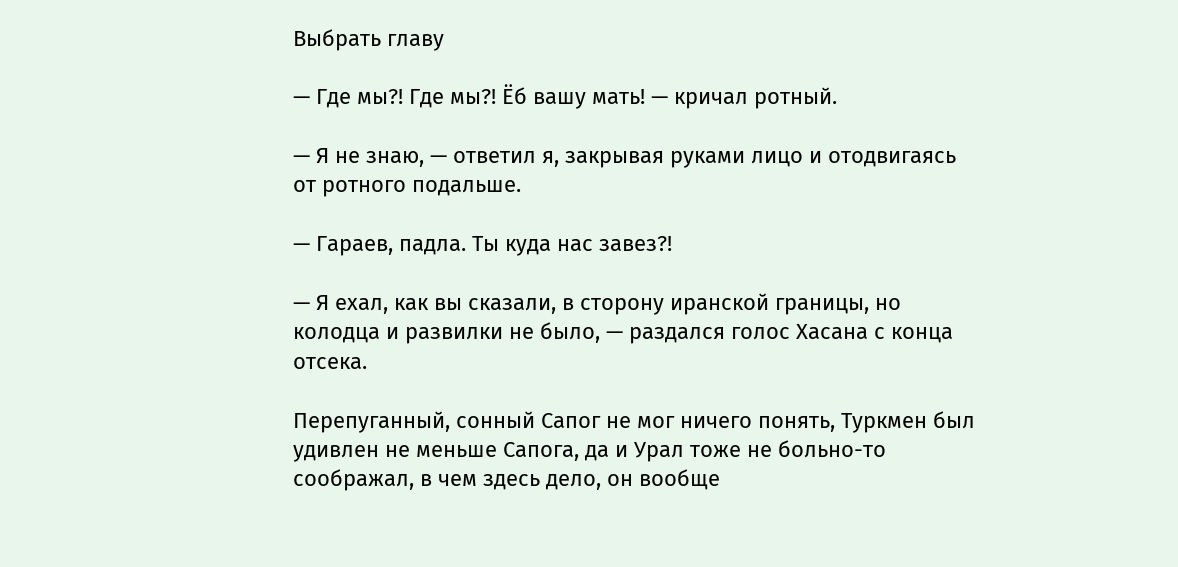Выбрать главу

— Где мы?! Где мы?! Ёб вашу мать! — кричал ротный.

— Я не знаю, — ответил я, закрывая руками лицо и отодвигаясь от ротного подальше.

— Гараев, падла. Ты куда нас завез?!

— Я ехал, как вы сказали, в сторону иранской границы, но колодца и развилки не было, — раздался голос Хасана с конца отсека.

Перепуганный, сонный Сапог не мог ничего понять, Туркмен был удивлен не меньше Сапога, да и Урал тоже не больно-то соображал, в чем здесь дело, он вообще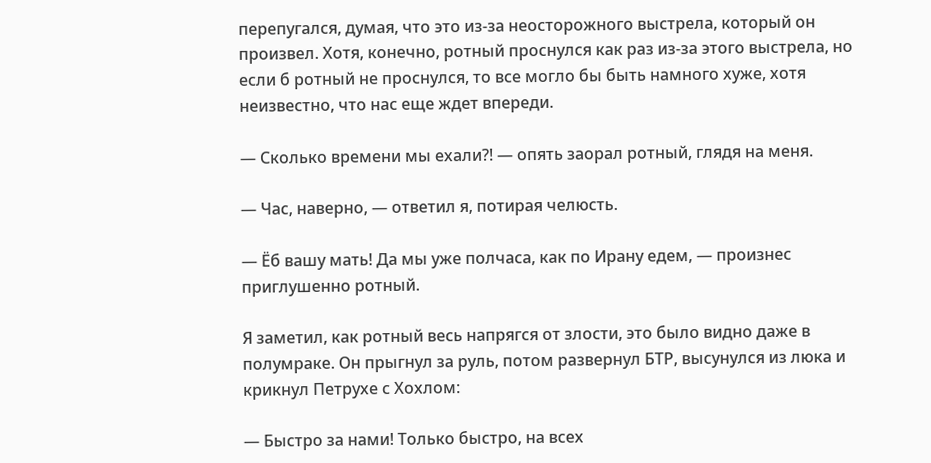перепугался, думая, что это из-за неосторожного выстрела, который он произвел. Хотя, конечно, ротный проснулся как раз из-за этого выстрела, но если б ротный не проснулся, то все могло бы быть намного хуже, хотя неизвестно, что нас еще ждет впереди.

— Сколько времени мы ехали?! — опять заорал ротный, глядя на меня.

— Час, наверно, — ответил я, потирая челюсть.

— Ёб вашу мать! Да мы уже полчаса, как по Ирану едем, — произнес приглушенно ротный.

Я заметил, как ротный весь напрягся от злости, это было видно даже в полумраке. Он прыгнул за руль, потом развернул БТР, высунулся из люка и крикнул Петрухе с Хохлом:

— Быстро за нами! Только быстро, на всех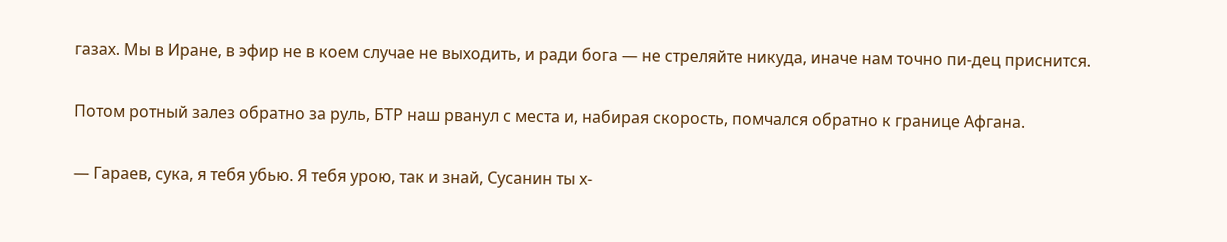газах. Мы в Иране, в эфир не в коем случае не выходить, и ради бога — не стреляйте никуда, иначе нам точно пи-дец приснится.

Потом ротный залез обратно за руль, БТР наш рванул с места и, набирая скорость, помчался обратно к границе Афгана.

— Гараев, сука, я тебя убью. Я тебя урою, так и знай, Сусанин ты х-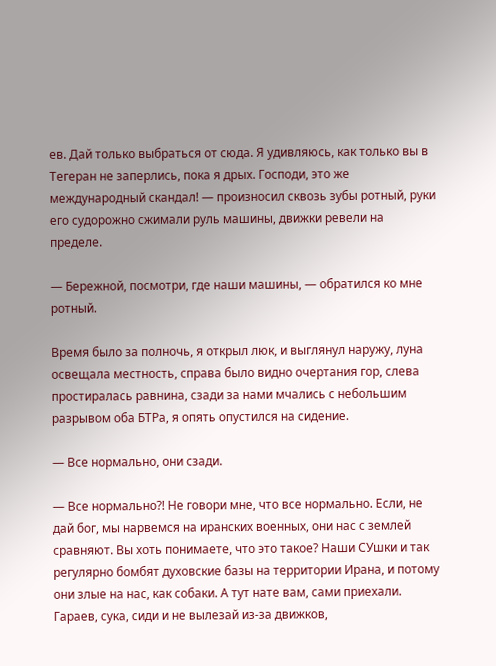ев. Дай только выбраться от сюда. Я удивляюсь, как только вы в Тегеран не заперлись, пока я дрых. Господи, это же международный скандал! — произносил сквозь зубы ротный, руки его судорожно сжимали руль машины, движки ревели на пределе.

— Бережной, посмотри, где наши машины, — обратился ко мне ротный.

Время было за полночь, я открыл люк, и выглянул наружу, луна освещала местность, справа было видно очертания гор, слева простиралась равнина, сзади за нами мчались с небольшим разрывом оба БТРа, я опять опустился на сидение.

— Все нормально, они сзади.

— Все нормально?! Не говори мне, что все нормально. Если, не дай бог, мы нарвемся на иранских военных, они нас с землей сравняют. Вы хоть понимаете, что это такое? Наши СУшки и так регулярно бомбят духовские базы на территории Ирана, и потому они злые на нас, как собаки. А тут нате вам, сами приехали. Гараев, сука, сиди и не вылезай из-за движков,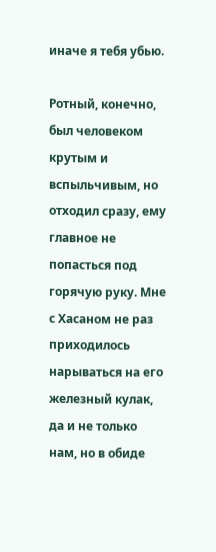иначе я тебя убью.

Ротный, конечно, был человеком крутым и вспыльчивым, но отходил сразу, ему главное не попасться под горячую руку. Мне с Хасаном не раз приходилось нарываться на его железный кулак, да и не только нам, но в обиде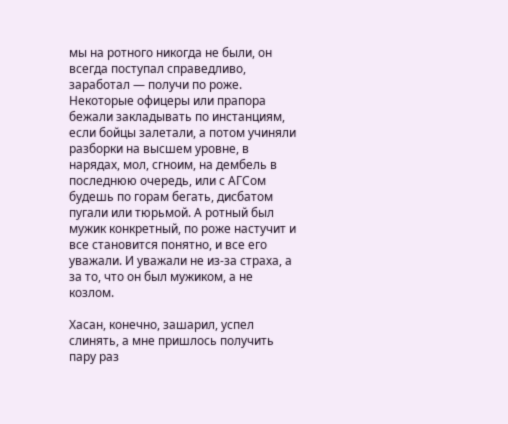мы на ротного никогда не были, он всегда поступал справедливо, заработал — получи по роже. Некоторые офицеры или прапора бежали закладывать по инстанциям, если бойцы залетали, а потом учиняли разборки на высшем уровне, в нарядах, мол, сгноим, на дембель в последнюю очередь, или с АГСом будешь по горам бегать, дисбатом пугали или тюрьмой. А ротный был мужик конкретный, по роже настучит и все становится понятно, и все его уважали. И уважали не из-за страха, а за то, что он был мужиком, а не козлом.

Хасан, конечно, зашарил, успел слинять, а мне пришлось получить пару раз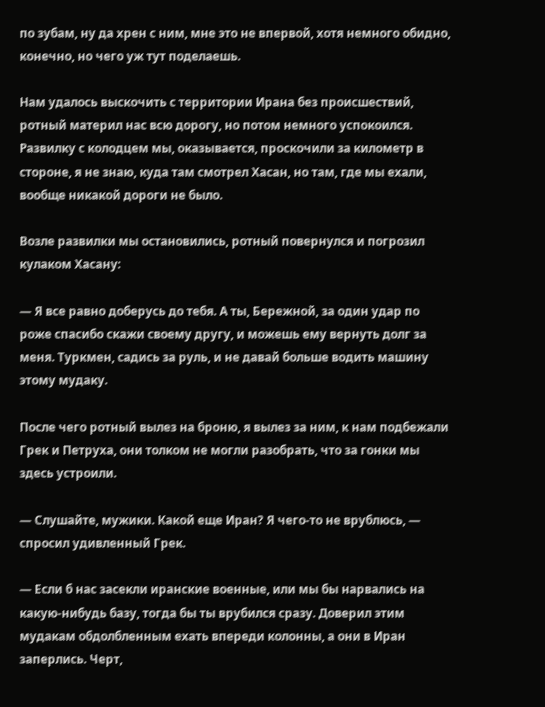по зубам, ну да хрен с ним, мне это не впервой, хотя немного обидно, конечно, но чего уж тут поделаешь.

Нам удалось выскочить с территории Ирана без происшествий, ротный материл нас всю дорогу, но потом немного успокоился. Развилку с колодцем мы, оказывается, проскочили за километр в стороне, я не знаю, куда там смотрел Хасан, но там, где мы ехали, вообще никакой дороги не было.

Возле развилки мы остановились, ротный повернулся и погрозил кулаком Хасану:

— Я все равно доберусь до тебя. А ты, Бережной, за один удар по роже спасибо скажи своему другу, и можешь ему вернуть долг за меня. Туркмен, садись за руль, и не давай больше водить машину этому мудаку.

После чего ротный вылез на броню, я вылез за ним, к нам подбежали Грек и Петруха, они толком не могли разобрать, что за гонки мы здесь устроили.

— Слушайте, мужики. Какой еще Иран? Я чего-то не врублюсь, — спросил удивленный Грек.

— Если б нас засекли иранские военные, или мы бы нарвались на какую-нибудь базу, тогда бы ты врубился сразу. Доверил этим мудакам обдолбленным ехать впереди колонны, а они в Иран заперлись. Черт,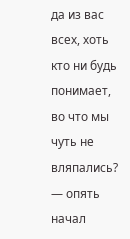да из вас всех, хоть кто ни будь понимает, во что мы чуть не вляпались? — опять начал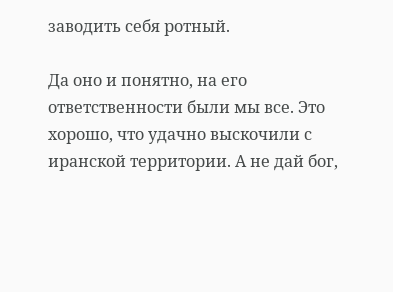заводить себя ротный.

Да оно и понятно, на его ответственности были мы все. Это хорошо, что удачно выскочили с иранской территории. А не дай бог,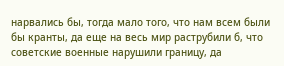нарвались бы, тогда мало того, что нам всем были бы кранты, да еще на весь мир раструбили б, что советские военные нарушили границу, да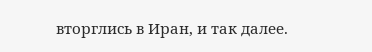вторглись в Иран, и так далее.